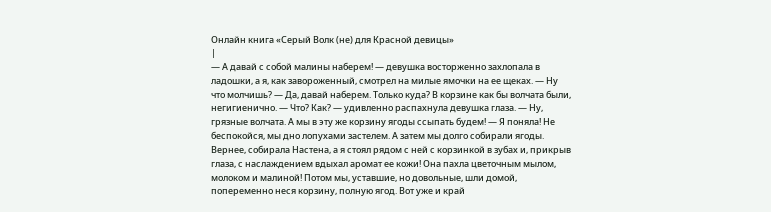Онлайн книга «Серый Волк (не) для Красной девицы»
|
— А давай с собой малины наберем! — девушка восторженно захлопала в ладошки, а я, как завороженный, смотрел на милые ямочки на ее щеках. — Ну что молчишь? — Да, давай наберем. Только куда? В корзине как бы волчата были, негигиенично. — Что? Как? — удивленно распахнула девушка глаза. — Ну, грязные волчата. А мы в эту же корзину ягоды ссыпать будем! — Я поняла! Не беспокойся, мы дно лопухами застелем. А затем мы долго собирали ягоды. Вернее, собирала Настена, а я стоял рядом с ней с корзинкой в зубах и, прикрыв глаза, с наслаждением вдыхал аромат ее кожи! Она пахла цветочным мылом, молоком и малиной! Потом мы, уставшие, но довольные, шли домой, попеременно неся корзину, полную ягод. Вот уже и край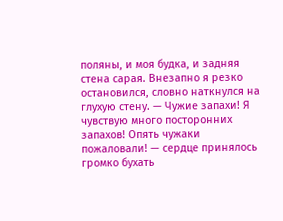поляны, и моя будка, и задняя стена сарая. Внезапно я резко остановился, словно наткнулся на глухую стену. — Чужие запахи! Я чувствую много посторонних запахов! Опять чужаки пожаловали! — сердце принялось громко бухать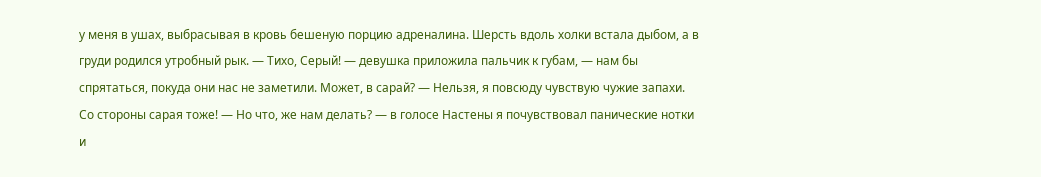у меня в ушах, выбрасывая в кровь бешеную порцию адреналина. Шерсть вдоль холки встала дыбом, а в груди родился утробный рык. — Тихо, Серый! — девушка приложила пальчик к губам, — нам бы спрятаться, покуда они нас не заметили. Может, в сарай? — Нельзя, я повсюду чувствую чужие запахи. Со стороны сарая тоже! — Но что, же нам делать? — в голосе Настены я почувствовал панические нотки и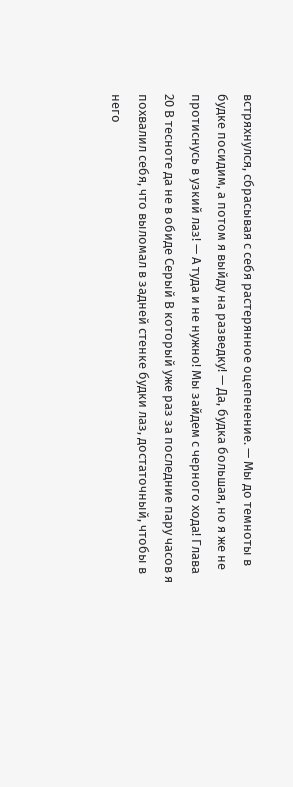встряхнулся, сбрасывая с себя растерянное оцепенение. — Мы до темноты в будке посидим, а потом я выйду на разведку! — Да, будка большая, но я же не протиснусь в узкий лаз! — А туда и не нужно! Мы зайдем с черного хода! Глава 20 В тесноте да не в обиде Серый В который уже раз за последние пару часов я похвалил себя, что выломал в задней стенке будки лаз, достаточный, чтобы в него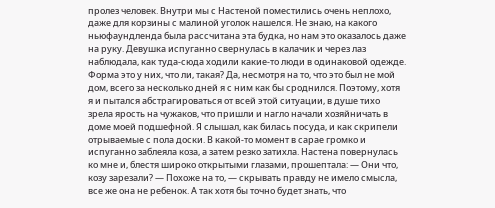пролез человек. Внутри мы с Настеной поместились очень неплохо, даже для корзины с малиной уголок нашелся. Не знаю, на какого ньюфаундленда была рассчитана эта будка, но нам это оказалось даже на руку. Девушка испуганно свернулась в калачик и через лаз наблюдала, как туда-сюда ходили какие-то люди в одинаковой одежде. Форма это у них, что ли, такая? Да, несмотря на то, что это был не мой дом, всего за несколько дней я с ним как бы сроднился. Поэтому, хотя я и пытался абстрагироваться от всей этой ситуации, в душе тихо зрела ярость на чужаков, что пришли и нагло начали хозяйничать в доме моей подшефной. Я слышал, как билась посуда, и как скрипели отрываемые с пола доски. В какой-то момент в сарае громко и испуганно заблеяла коза, а затем резко затихла. Настена повернулась ко мне и, блестя широко открытыми глазами, прошептала: — Они что, козу зарезали? — Похоже на то, — скрывать правду не имело смысла, все же она не ребенок. А так хотя бы точно будет знать, что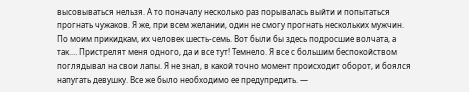высовываться нельзя. А то поначалу несколько раз порывалась выйти и попытаться прогнать чужаков. Я же, при всем желании, один не смогу прогнать нескольких мужчин. По моим прикидкам, их человек шесть-семь. Вот были бы здесь подросшие волчата, а так.… Пристрелят меня одного, да и все тут! Темнело. Я все с большим беспокойством поглядывал на свои лапы. Я не знал, в какой точно момент происходит оборот, и боялся напугать девушку. Все же было необходимо ее предупредить. —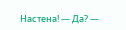Настена! — Да? —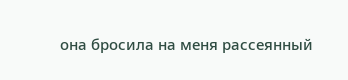она бросила на меня рассеянный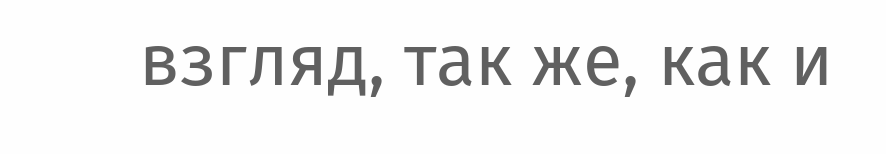взгляд, так же, как и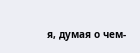я, думая о чем-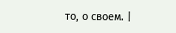то, о своем. |